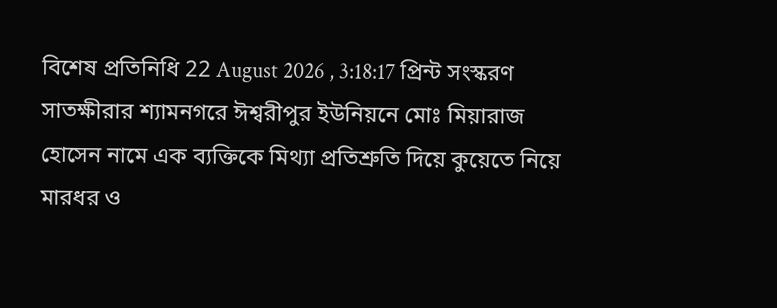বিশেষ প্রতিনিধি 22 August 2026 , 3:18:17 প্রিন্ট সংস্করণ
সাতক্ষীরার শ্যামনগরে ঈশ্বরীপুর ইউনিয়নে মোঃ মিয়ারাজ হোসেন নামে এক ব্যক্তিকে মিথ্যা প্রতিশ্রুতি দিয়ে কুয়েতে নিয়ে মারধর ও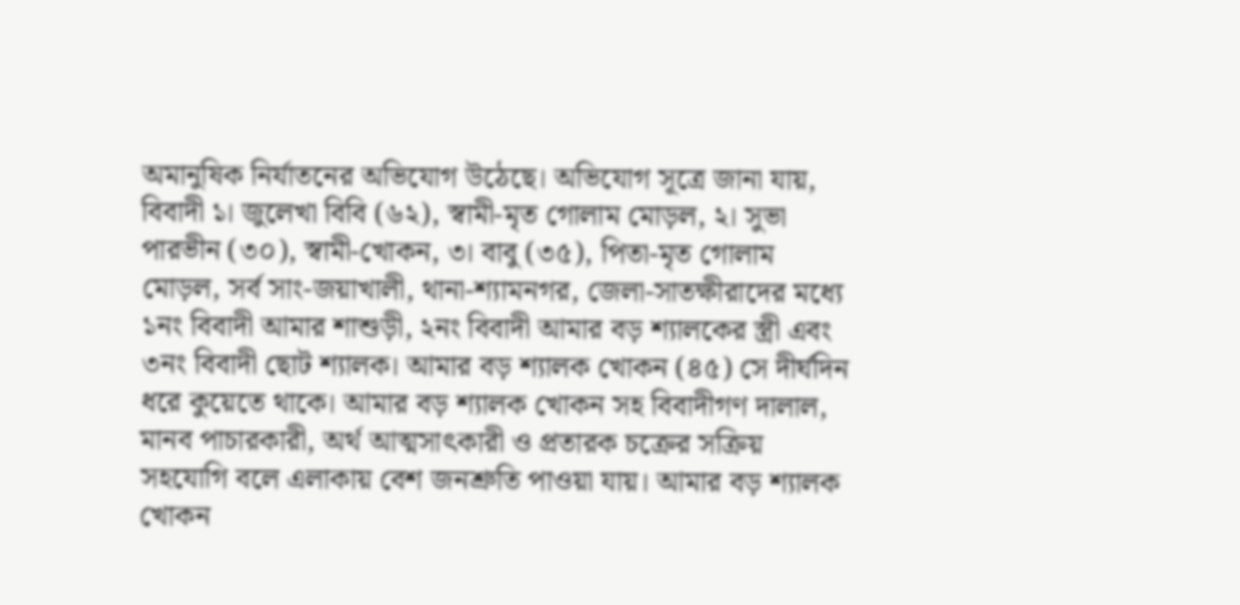অমানুষিক নির্যাতনের অভিযোগ উঠেছে। অভিযোগ সূত্রে জানা যায়, বিবাদী ১। জুলেখা বিবি (৬২), স্বামী-মৃত গোলাম মোড়ল, ২। সুভা পারভীন (৩০), স্বামী-খোকন, ৩। বাবু (৩৫), পিতা-মৃত গোলাম মোড়ল, সর্ব সাং-জয়াখালী, থানা-শ্যামনগর, জেলা-সাতক্ষীরাদের মধ্যে ১নং বিবাদী আমার শাশুড়ী, ২নং বিবাদী আমার বড় শ্যালকের স্ত্রী এবং ৩নং বিবাদী ছোট শ্যালক। আমার বড় শ্যালক খোকন (৪৫) সে দীর্ঘদিন ধরে কুয়েতে থাকে। আমার বড় শ্যালক খোকন সহ বিবাদীগণ দালাল, মানব পাচারকারী, অর্থ আত্মসাৎকারী ও প্রতারক চক্রের সক্রিয় সহযোগি বলে এলাকায় বেশ জনশ্রুতি পাওয়া যায়। আমার বড় শ্যালক খোকন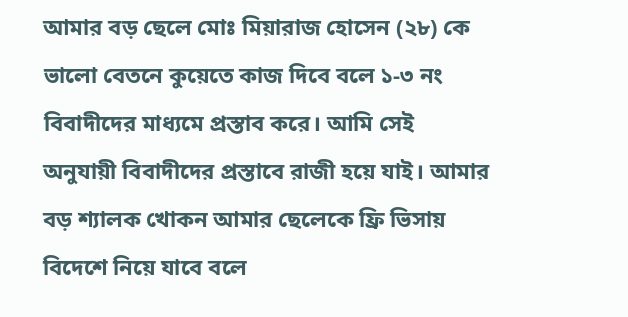আমার বড় ছেলে মোঃ মিয়ারাজ হোসেন (২৮) কে ভালো বেতনে কুয়েতে কাজ দিবে বলে ১-৩ নং বিবাদীদের মাধ্যমে প্রস্তাব করে। আমি সেই অনুযায়ী বিবাদীদের প্রস্তাবে রাজী হয়ে যাই। আমার বড় শ্যালক খোকন আমার ছেলেকে ফ্রি ভিসায় বিদেশে নিয়ে যাবে বলে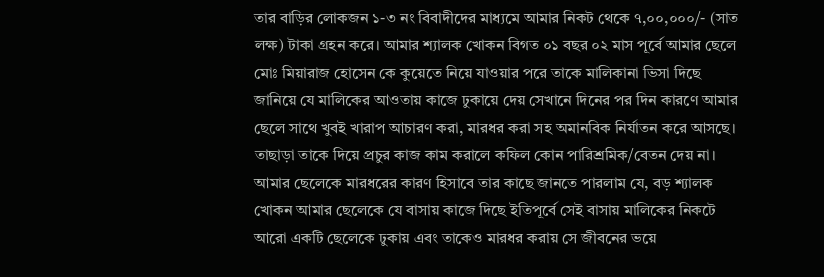তার বাড়ির লোকজন ১-৩ নং বিবাদীদের মাধ্যমে আমার নিকট থেকে ৭,০০,০০০/- (সাত লক্ষ) টাকা গ্রহন করে। আমার শ্যালক খোকন বিগত ০১ বছর ০২ মাস পূর্বে আমার ছেলে মোঃ মিয়ারাজ হোসেন কে কুয়েতে নিয়ে যাওয়ার পরে তাকে মালিকানা ভিসা দিছে জানিয়ে যে মালিকের আওতায় কাজে ঢুকায়ে দেয় সেখানে দিনের পর দিন কারণে আমার ছেলে সাথে খুবই খারাপ আচারণ করা, মারধর করা সহ অমানবিক নির্যাতন করে আসছে। তাছাড়া তাকে দিয়ে প্রচুর কাজ কাম করালে কফিল কোন পারিশ্রমিক/বেতন দেয় না। আমার ছেলেকে মারধরের কারণ হিসাবে তার কাছে জানতে পারলাম যে, বড় শ্যালক খোকন আমার ছেলেকে যে বাসায় কাজে দিছে ইতিপূর্বে সেই বাসায় মালিকের নিকটে আরো একটি ছেলেকে ঢুকায় এবং তাকেও মারধর করায় সে জীবনের ভয়ে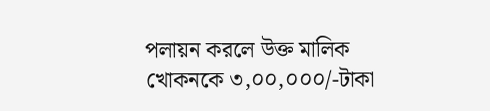পলায়ন করলে উক্ত মালিক খোকনকে ৩,০০,০০০/-টাকা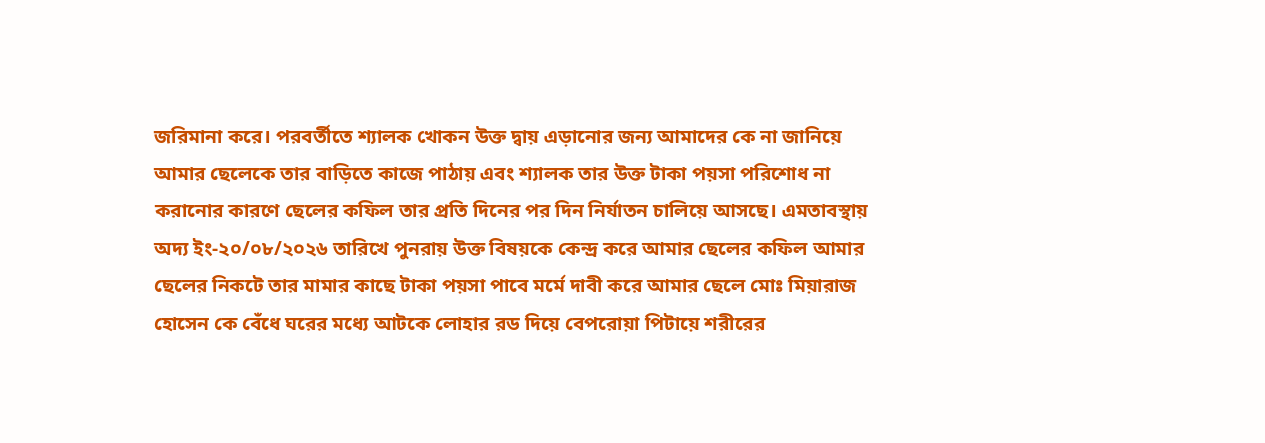জরিমানা করে। পরবর্তীতে শ্যালক খোকন উক্ত দ্বায় এড়ানোর জন্য আমাদের কে না জানিয়ে আমার ছেলেকে তার বাড়িতে কাজে পাঠায় এবং শ্যালক তার উক্ত টাকা পয়সা পরিশোধ না করানোর কারণে ছেলের কফিল তার প্রতি দিনের পর দিন নির্যাতন চালিয়ে আসছে। এমতাবস্থায় অদ্য ইং-২০/০৮/২০২৬ তারিখে পুনরায় উক্ত বিষয়কে কেন্দ্র করে আমার ছেলের কফিল আমার ছেলের নিকটে তার মামার কাছে টাকা পয়সা পাবে মর্মে দাবী করে আমার ছেলে মোঃ মিয়ারাজ হোসেন কে বেঁধে ঘরের মধ্যে আটকে লোহার রড দিয়ে বেপরোয়া পিটায়ে শরীরের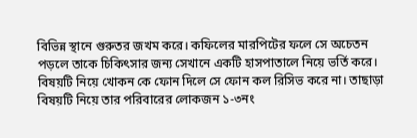বিভিন্ন স্থানে গুরুতর জখম করে। কফিলের মারপিটের ফলে সে অচেতন পড়লে তাকে চিকিৎসার জন্য সেখানে একটি হাসপাতালে নিয়ে ভর্তি করে। বিষয়টি নিয়ে খোকন কে ফোন দিলে সে ফোন কল রিসিভ করে না। তাছাড়া বিষয়টি নিয়ে তার পরিবারের লোকজন ১-৩নং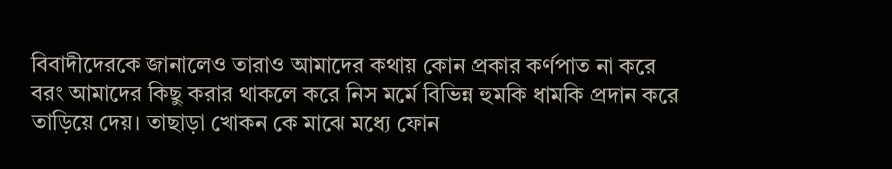বিবাদীদেরকে জানালেও তারাও আমাদের কথায় কোন প্রকার কর্ণপাত না করে বরং আমাদের কিছু করার থাকলে করে নিস মর্মে বিভিন্ন হুমকি ধামকি প্রদান করে তাড়িয়ে দেয়। তাছাড়া খোকন কে মাঝে মধ্যে ফোন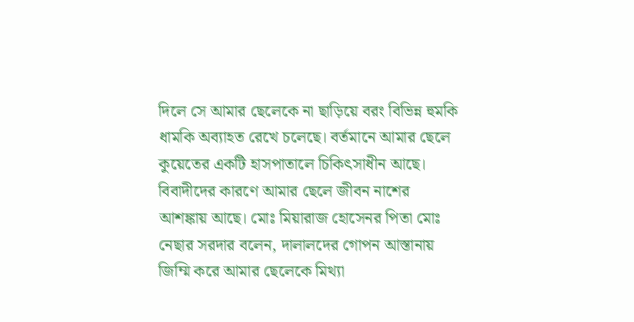দিলে সে আমার ছেলেকে না ছাড়িয়ে বরং বিভিন্ন হুমকি ধামকি অব্যাহত রেখে চলেছে। বর্তমানে আমার ছেলে কুয়েতের একটি হাসপাতালে চিকিৎসাধীন আছে। বিবাদীদের কারণে আমার ছেলে জীবন নাশের আশঙ্কায় আছে। মোঃ মিয়ারাজ হোসেনর পিতা মোঃ নেছার সরদার বলেন, দালালদের গোপন আস্তানায় জিম্মি করে আমার ছেলেকে মিথ্যা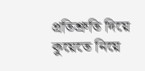প্রতিশ্রুতি দিয়ে কুয়েতে নিয়ে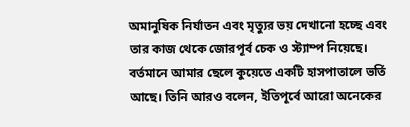অমানুষিক নির্যাতন এবং মৃত্যুর ভয় দেখানো হচ্ছে এবং তার কাজ থেকে জোরপূর্ব চেক ও স্ট্যাম্প নিয়েছে। বর্তমানে আমার ছেলে কুয়েতে একটি হাসপাতালে ভর্তি আছে। তিনি আরও বলেন, ইতিপূর্বে আরো অনেকের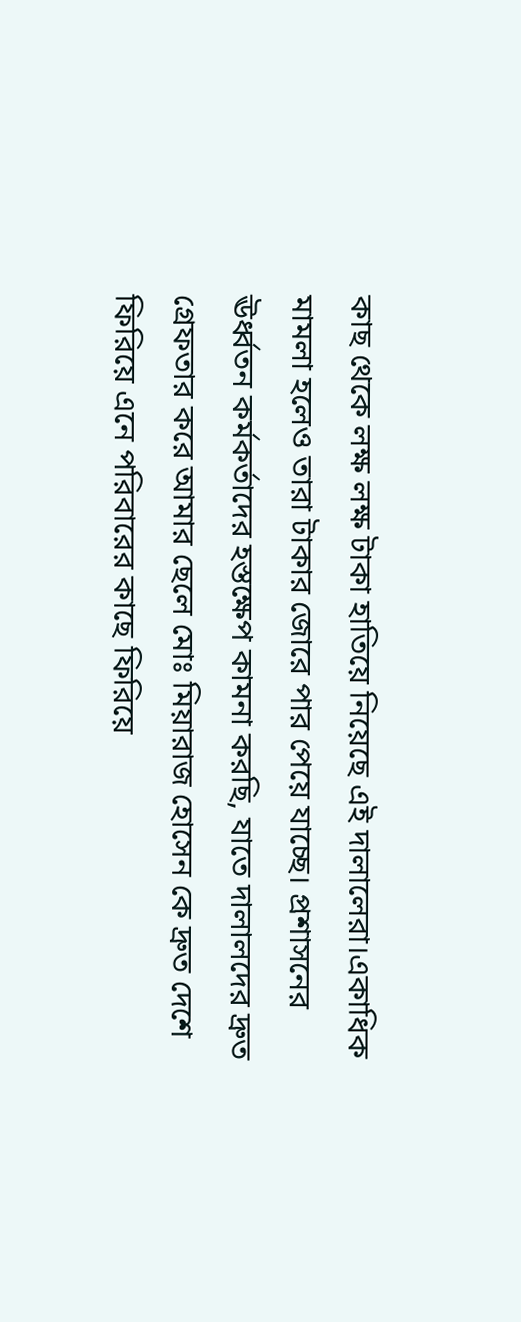কাছ থেকে লক্ষ লক্ষ টাকা হাতিয়ে নিয়েছে এই দালালেরা।একাধিক মামলা হলেও তারা টাকার জোরে পার পেয়ে যাচ্ছে। প্রশাসনের ঊর্ধ্বতন কর্মকর্তাদের হস্তক্ষেপ কামনা করছি, যাতে দালালদের দ্রুত গ্রেফতার করে আমার ছেলে মোঃ মিয়ারাজ হোসেন কে দ্রুত দেশে ফিরিয়ে এনে পরিবারের কাছে ফিরিয়ে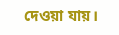দেওয়া যায়।